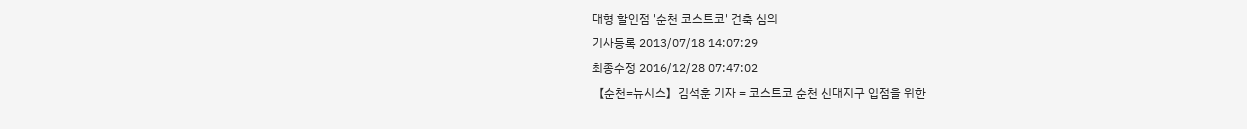대형 할인점 '순천 코스트코' 건축 심의
기사등록 2013/07/18 14:07:29
최종수정 2016/12/28 07:47:02
【순천=뉴시스】김석훈 기자 = 코스트코 순천 신대지구 입점을 위한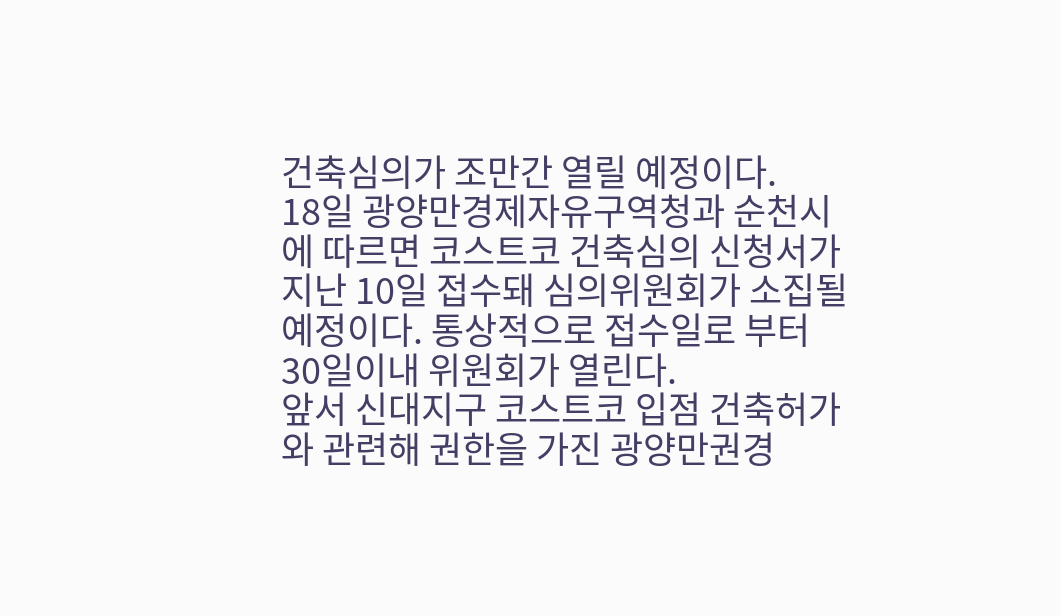건축심의가 조만간 열릴 예정이다.
18일 광양만경제자유구역청과 순천시에 따르면 코스트코 건축심의 신청서가 지난 10일 접수돼 심의위원회가 소집될 예정이다. 통상적으로 접수일로 부터 30일이내 위원회가 열린다.
앞서 신대지구 코스트코 입점 건축허가와 관련해 권한을 가진 광양만권경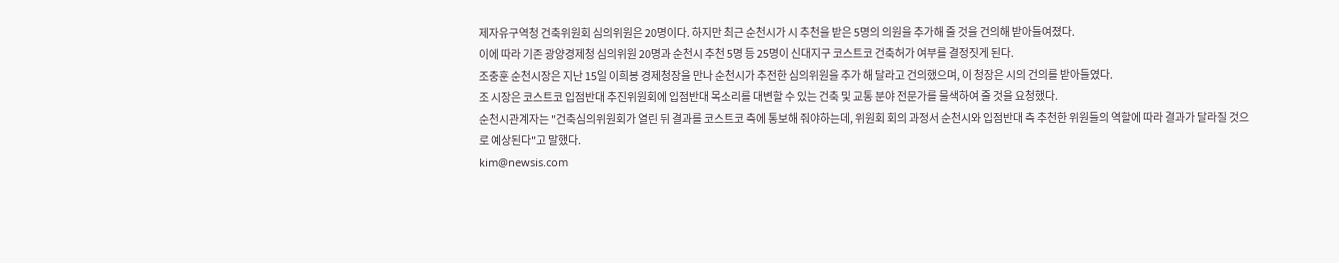제자유구역청 건축위원회 심의위원은 20명이다. 하지만 최근 순천시가 시 추천을 받은 5명의 의원을 추가해 줄 것을 건의해 받아들여졌다.
이에 따라 기존 광양경제청 심의위원 20명과 순천시 추천 5명 등 25명이 신대지구 코스트코 건축허가 여부를 결정짓게 된다.
조충훈 순천시장은 지난 15일 이희봉 경제청장을 만나 순천시가 추전한 심의위원을 추가 해 달라고 건의했으며, 이 청장은 시의 건의를 받아들였다.
조 시장은 코스트코 입점반대 추진위원회에 입점반대 목소리를 대변할 수 있는 건축 및 교통 분야 전문가를 물색하여 줄 것을 요청했다.
순천시관계자는 "건축심의위원회가 열린 뒤 결과를 코스트코 측에 통보해 줘야하는데, 위원회 회의 과정서 순천시와 입점반대 측 추천한 위원들의 역할에 따라 결과가 달라질 것으로 예상된다"고 말했다.
kim@newsis.com